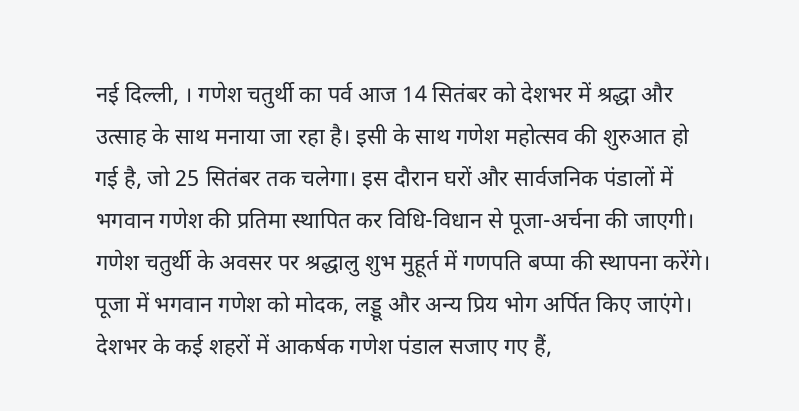नई दिल्ली, । गणेश चतुर्थी का पर्व आज 14 सितंबर को देशभर में श्रद्धा और उत्साह के साथ मनाया जा रहा है। इसी के साथ गणेश महोत्सव की शुरुआत हो गई है, जो 25 सितंबर तक चलेगा। इस दौरान घरों और सार्वजनिक पंडालों में भगवान गणेश की प्रतिमा स्थापित कर विधि-विधान से पूजा-अर्चना की जाएगी।
गणेश चतुर्थी के अवसर पर श्रद्धालु शुभ मुहूर्त में गणपति बप्पा की स्थापना करेंगे। पूजा में भगवान गणेश को मोदक, लड्डू और अन्य प्रिय भोग अर्पित किए जाएंगे। देशभर के कई शहरों में आकर्षक गणेश पंडाल सजाए गए हैं,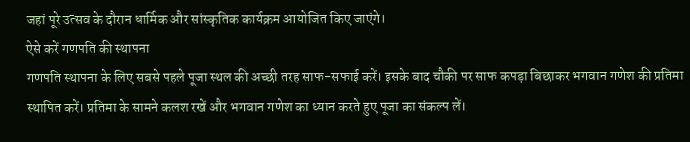जहां पूरे उत्सव के दौरान धार्मिक और सांस्कृतिक कार्यक्रम आयोजित किए जाएंगे।
ऐसे करें गणपति की स्थापना
गणपति स्थापना के लिए सबसे पहले पूजा स्थल की अच्छी तरह साफ-सफाई करें। इसके बाद चौकी पर साफ कपड़ा बिछाकर भगवान गणेश की प्रतिमा स्थापित करें। प्रतिमा के सामने कलश रखें और भगवान गणेश का ध्यान करते हुए पूजा का संकल्प लें।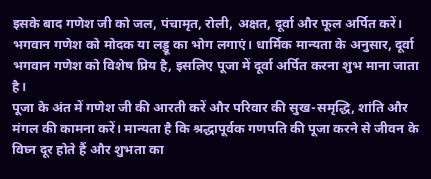इसके बाद गणेश जी को जल, पंचामृत, रोली, अक्षत, दूर्वा और फूल अर्पित करें। भगवान गणेश को मोदक या लड्डू का भोग लगाएं। धार्मिक मान्यता के अनुसार, दूर्वा भगवान गणेश को विशेष प्रिय है, इसलिए पूजा में दूर्वा अर्पित करना शुभ माना जाता है।
पूजा के अंत में गणेश जी की आरती करें और परिवार की सुख-समृद्धि, शांति और मंगल की कामना करें। मान्यता है कि श्रद्धापूर्वक गणपति की पूजा करने से जीवन के विघ्न दूर होते हैं और शुभता का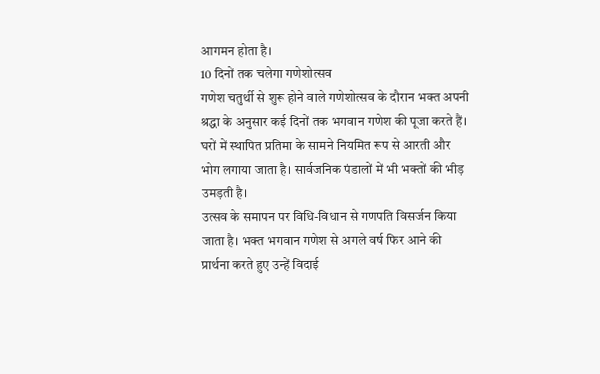आगमन होता है।
10 दिनों तक चलेगा गणेशोत्सव
गणेश चतुर्थी से शुरू होने वाले गणेशोत्सव के दौरान भक्त अपनी श्रद्धा के अनुसार कई दिनों तक भगवान गणेश की पूजा करते हैं। घरों में स्थापित प्रतिमा के सामने नियमित रूप से आरती और भोग लगाया जाता है। सार्वजनिक पंडालों में भी भक्तों की भीड़ उमड़ती है।
उत्सव के समापन पर विधि-विधान से गणपति विसर्जन किया जाता है। भक्त भगवान गणेश से अगले वर्ष फिर आने की प्रार्थना करते हुए उन्हें विदाई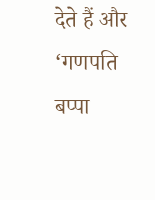देते हैं और ‘गणपति बप्पा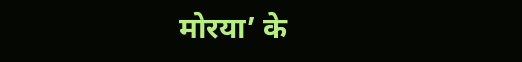मोरया’ के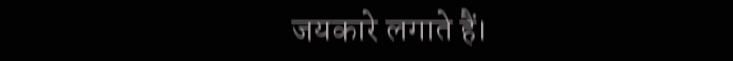जयकारे लगाते हैं।